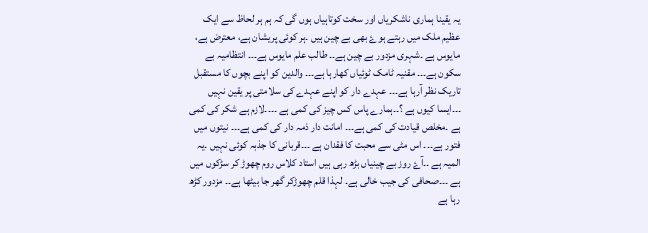یہ یقینا ہماری ناشکریاں اور سخت کوتاہیاں ہوں گی کہ ہم ہر لحاظ سے ایک عظیم ملک میں رہتے ہوۓ بھی بے چین ہیں ۔ہر کوئی پریشان ہے، معترض ہے، مایوس ہے ۔شہری مزدور بے چین ہے۔۔ طالب علم مایوس ہے۔۔۔ انتظامیہ بے سکون ہے۔۔۔ مقنیہ ٹامک ٹوئیاں کھارہا ہے۔۔۔ والدین کو اپنے بچوں کا مستقبل تاریک نظر آرہا ہے۔۔۔ عہدے دار کو اپنے عہدے کی سلامتی پر یقین نہیں ۔۔۔ایسا کیوں ہے ؟۔۔ہمارے پاس کس چیز کی کمی ہے ۔۔۔۔لازم ہے شکر کی کمی ہے ۔مخلص قیادت کی کمی ہے۔۔۔ امانت دار ذمہ دار کی کمی ہے۔۔۔ نیتوں میں فتور ہے۔۔۔ اس مٹی سے محبت کا فقدان ہے ۔۔۔قربانی کا جذبہ کوئی نہیں ۔یہ المیہ ہے ۔۔آۓ روز بے چینیاں بڑھ رہی ہیں استاد کلاس روم چھوڑ کر سڑکوں میں ہے ۔۔۔صحافی کی جیب خالی ہے۔ لہذا قلم چھوڑکر گھر جا بیٹھا ہے۔۔ مزدور کڑھ رہا ہے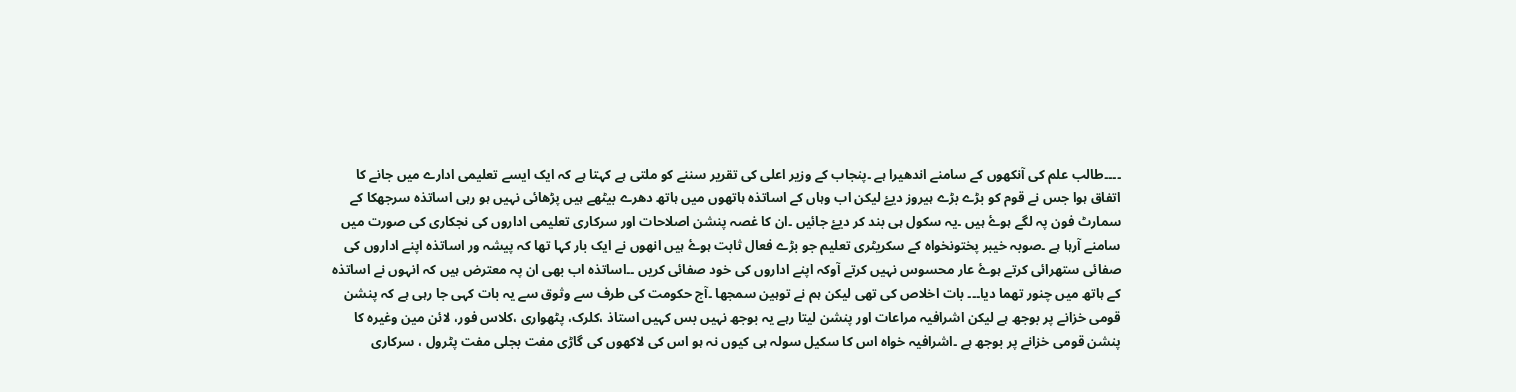۔۔۔۔طالب علم کی آنکھوں کے سامنے اندھیرا ہے ۔پنجاب کے وزیر اعلی کی تقریر سننے کو ملتی ہے کہتا ہے کہ ایک ایسے تعلیمی ادارے میں جانے کا اتفاق ہوا جس نے قوم کو بڑے بڑے ہیروز دیۓ لیکن اب وہاں کے اساتذہ ہاتھوں میں ہاتھ دھرے بیٹھے ہیں پڑھائی نہیں ہو رہی اساتذہ سرجھکا کے سمارٹ فون پہ لگے ہوۓ ہیں ۔یہ سکول ہی بند کر دیۓ جائیں ۔ان کا غصہ پنشن اصلاحات اور سرکاری تعلیمی اداروں کی نجکاری کی صورت میں سامنے آرہا ہے ۔صوبہ خیبر پختونخواہ کے سکریٹری تعلیم جو بڑے فعال ثابت ہوۓ ہیں انھوں نے ایک بار کہا تھا کہ پیشہ ور اساتذہ اپنے اداروں کی صفائی ستھرائی کرتے ہوۓ عار محسوس نہیں کرتے آوکہ اپنے اداروں کی خود صفائی کریں ۔۔اساتذہ اب بھی ان پہ معترض ہیں کہ انہوں نے اساتذہ کے ہاتھ میں چنور تھما دیا۔۔۔ بات اخلاص کی تھی لیکن ہم نے توہین سمجھا ۔آج حکومت کی طرف سے وثوق سے یہ بات کہی جا رہی ہے کہ پنشن قومی خزانے پر بوجھ ہے لیکن اشرافیہ مراعات اور پنشن لیتا رہے یہ بوجھ نہیں بس کہیں استاذ ،کلرک، پٹھواری ،کلاس فور، لائن مین وغیرہ کا پنشن قومی خزانے پر بوجھ ہے ۔اشرافیہ خواہ اس کا سکیل سولہ ہی کیوں نہ ہو اس کی لاکھوں کی گاڑی مفت بجلی مفت پٹرول ، سرکاری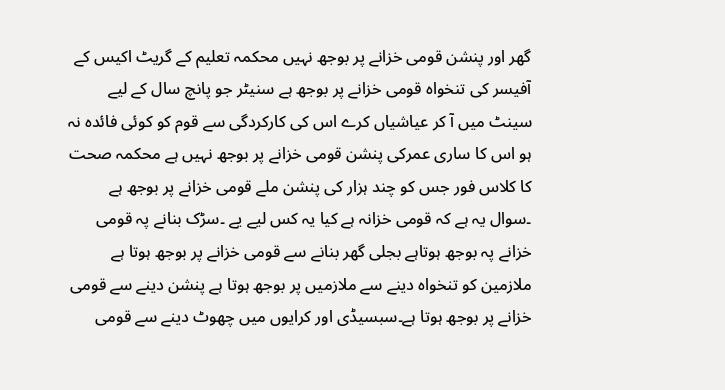گھر اور پنشن قومی خزانے پر بوجھ نہیں محکمہ تعلیم کے گریٹ اکیس کے آفیسر کی تنخواہ قومی خزانے پر بوجھ ہے سنیٹر جو پانچ سال کے لیے سینٹ میں آ کر عیاشیاں کرے اس کی کارکردگی سے قوم کو کوئی فائدہ نہ ہو اس کا ساری عمرکی پنشن قومی خزانے پر بوجھ نہیں ہے محکمہ صحت کا کلاس فور جس کو چند ہزار کی پنشن ملے قومی خزانے پر بوجھ ہے ۔سوال یہ ہے کہ قومی خزانہ ہے کیا یہ کس لیے یے ۔سڑک بنانے پہ قومی خزانے پہ بوجھ ہوتاہے بجلی گھر بنانے سے قومی خزانے پر بوجھ ہوتا ہے ملازمین کو تنخواہ دینے سے ملازمیں پر بوجھ ہوتا ہے پنشن دینے سے قومی خزانے پر بوجھ ہوتا ہے۔سبسیڈی اور کرایوں میں چھوٹ دینے سے قومی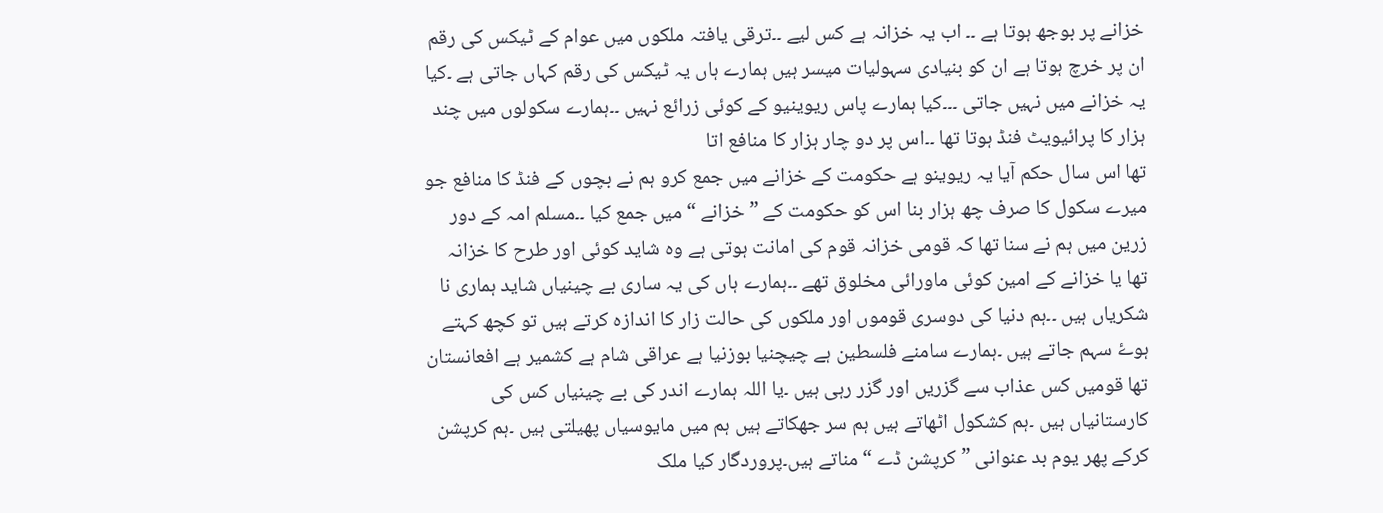خزانے پر بوجھ ہوتا ہے ۔۔ اب یہ خزانہ ہے کس لیے ۔۔ترقی یافتہ ملکوں میں عوام کے ٹیکس کی رقم ان پر خرچ ہوتا ہے ان کو بنیادی سہولیات میسر ہیں ہمارے ہاں یہ ٹیکس کی رقم کہاں جاتی ہے ۔کیا یہ خزانے میں نہیں جاتی ۔۔۔کیا ہمارے پاس ریوینیو کے کوئی زرائع نہیں ۔۔ہمارے سکولوں میں چند ہزار کا پرائیویٹ فنڈ ہوتا تھا ۔۔اس پر دو چار ہزار کا منافع اتا
تھا اس سال حکم آیا یہ ریوینو ہے حکومت کے خزانے میں جمع کرو ہم نے بچوں کے فنڈ کا منافع جو میرے سکول کا صرف چھ ہزار بنا اس کو حکومت کے ” خزانے “ میں جمع کیا ۔۔مسلم امہ کے دور زرین میں ہم نے سنا تھا کہ قومی خزانہ قوم کی امانت ہوتی ہے وہ شاید کوئی اور طرح کا خزانہ تھا یا خزانے کے امین کوئی ماورائی مخلوق تھے ۔۔ہمارے ہاں کی یہ ساری بے چینیاں شاید ہماری نا شکریاں ہیں ۔۔ہم دنیا کی دوسری قوموں اور ملکوں کی حالت زار کا اندازہ کرتے ہیں تو کچھ کہتے ہوۓ سہم جاتے ہیں ۔ہمارے سامنے فلسطین ہے چیچنیا بوزنیا ہے عراقی شام ہے کشمیر ہے افعانستان تھا قومیں کس عذاب سے گزریں اور گزر رہی ہیں ۔یا اللہ ہمارے اندر کی بے چینیاں کس کی کارستانیاں ہیں ۔ہم کشکول اٹھاتے ہیں ہم سر جھکاتے ہیں ہم میں مایوسیاں پھیلتی ہیں ۔ہم کرپشن کرکے پھر یوم بد عنوانی ” کرپشن ڈے “ مناتے ہیں۔پروردگار کیا ملک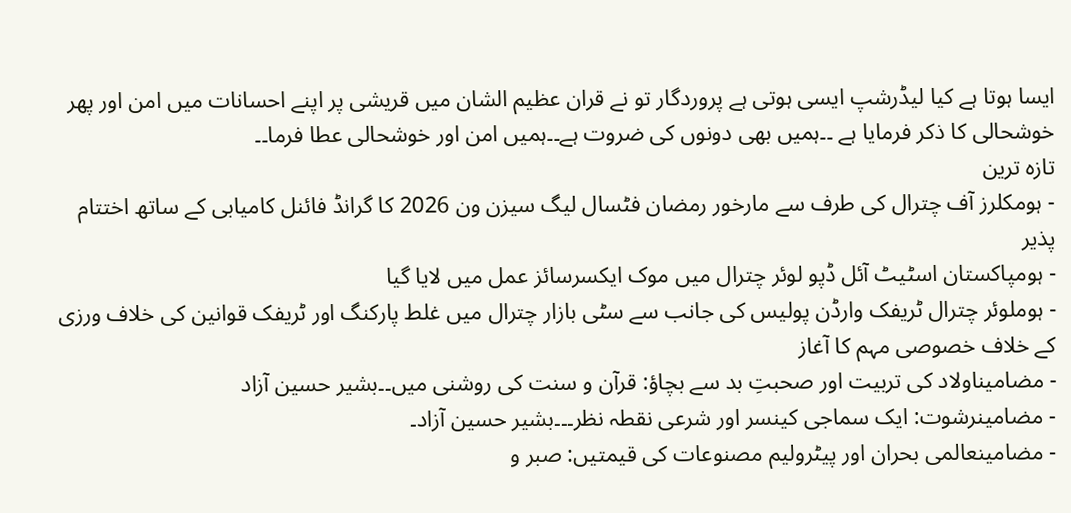ایسا ہوتا ہے کیا لیڈرشپ ایسی ہوتی ہے پروردگار تو نے قران عظیم الشان میں قریشی پر اپنے احسانات میں امن اور پھر خوشحالی کا ذکر فرمایا ہے ۔۔ہمیں بھی دونوں کی ضروت ہے۔۔ہمیں امن اور خوشحالی عطا فرما۔۔
تازہ ترین
- ہومکلرز آف چترال کی طرف سے مارخور رمضان فٹسال لیگ سیزن ون 2026 کا گرانڈ فائنل کامیابی کے ساتھ اختتام پذیر
- ہومپاکستان اسٹیٹ آئل ڈپو لوئر چترال میں موک ایکسرسائز عمل میں لایا گیا
- ہوملوئر چترال ٹریفک وارڈن پولیس کی جانب سے سٹی بازار چترال میں غلط پارکنگ اور ٹریفک قوانین کی خلاف ورزی کے خلاف خصوصی مہم کا آغاز
- مضامیناولاد کی تربیت اور صحبتِ بد سے بچاؤ: قرآن و سنت کی روشنی میں۔۔بشیر حسین آزاد
- مضامینرشوت: ایک سماجی کینسر اور شرعی نقطہ نظر۔۔۔بشیر حسین آزاد۔
- مضامینعالمی بحران اور پیٹرولیم مصنوعات کی قیمتیں: صبر و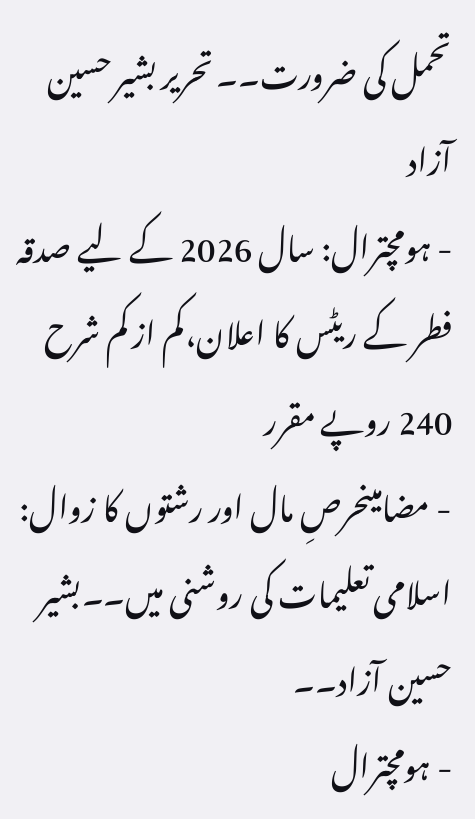تحمل کی ضرورت۔۔ تحریر بشیر حسین آزاد
- ہومچترال: سال 2026 کے لیے صدقہ فطر کے ریٹس کا اعلان،کم از کم شرح 240 روپے مقرر
- مضامینحرصِ مال اور رشتوں کا زوال: اسلامی تعلیمات کی روشنی میں۔۔بشیر حسین آزاد۔۔
- ہومچترال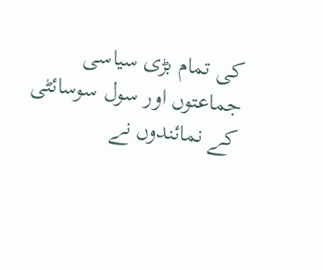کی تمام بڑی سیاسی جماعتوں اور سول سوسائٹی کے نمائندوں نے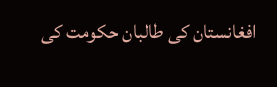افغانستان کی طالبان حکومت کی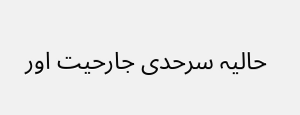حالیہ سرحدی جارحیت اور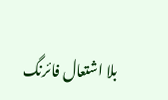بلا اشتعال فائرنگ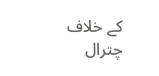کے خلاف چترال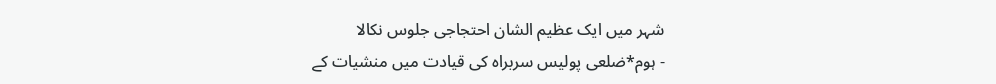شہر میں ایک عظیم الشان احتجاجی جلوس نکالا
- ہوم*ضلعی پولیس سربراہ کی قیادت میں منشیات کے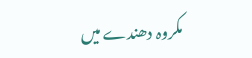مکروہ دھندے میں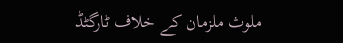ملوث ملزمان کے خلاف ٹارگٹڈ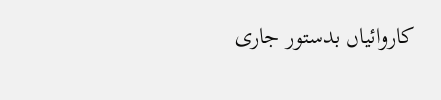کاروائیاں بدستور جاری